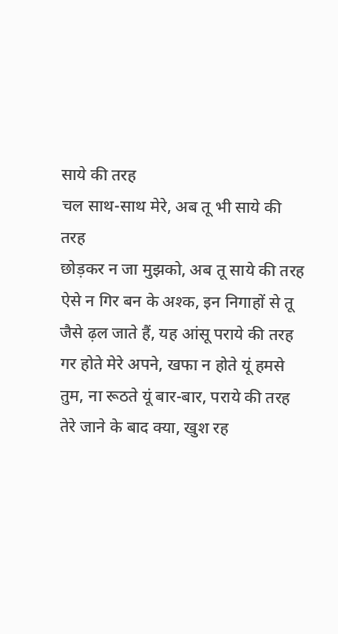साये की तरह
चल साथ-साथ मेरे, अब तू भी साये की तरह
छोड़कर न जा मुझको, अब तू साये की तरह
ऐसे न गिर बन के अश्क, इन निगाहों से तू
जैसे ढ़ल जाते हैं, यह आंसू पराये की तरह
गर होते मेरे अपने, खफा न होते यूं हमसे
तुम, ना रूठते यूं बार-बार, पराये की तरह
तेरे जाने के बाद क्या, खुश रह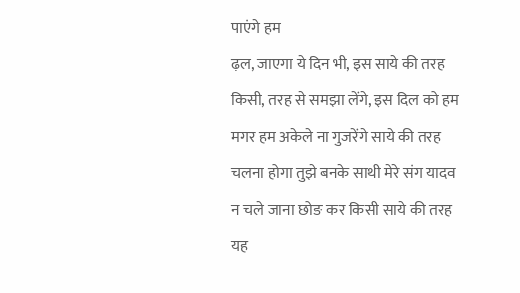पाएंगे हम
ढ़ल, जाएगा ये दिन भी, इस साये की तरह
किसी, तरह से समझा लेंगे, इस दिल को हम
मगर हम अकेले ना गुजरेंगे साये की तरह
चलना होगा तुझे बनके साथी मेरे संग यादव
न चले जाना छोङ कर किसी साये की तरह
यह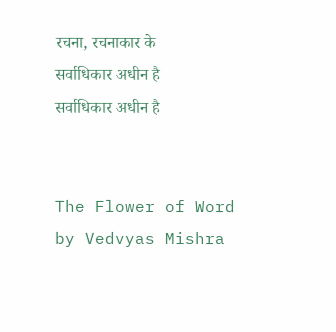रचना, रचनाकार के
सर्वाधिकार अधीन है
सर्वाधिकार अधीन है


The Flower of Word by Vedvyas Mishra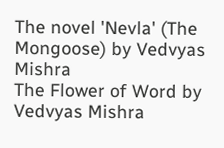The novel 'Nevla' (The Mongoose) by Vedvyas Mishra
The Flower of Word by Vedvyas Mishra